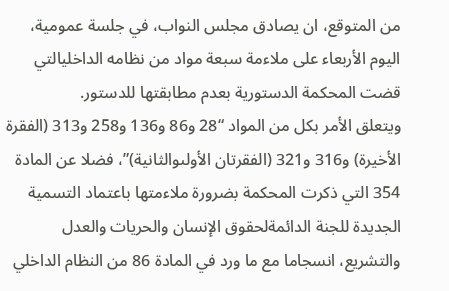من المتوقع، ان يصادق مجلس النواب، في جلسة عمومية، اليوم الأربعاء على ملاءمة سبعة مواد من نظامه الداخليالتي قضت المحكمة الدستورية بعدم مطابقتها للدستور.
ويتعلق الأمر بكل من المواد “28 و86 و136 و258 و313 (الفقرة الأخيرة) و316 و321 (الفقرتان الأولىوالثانية)”، فضلا عن المادة 354 التي ذكرت المحكمة بضرورة ملاءمتها باعتماد التسمية الجديدة للجنة الدائمةلحقوق الإنسان والحريات والعدل والتشريع، انسجاما مع ما ورد في المادة 86 من النظام الداخلي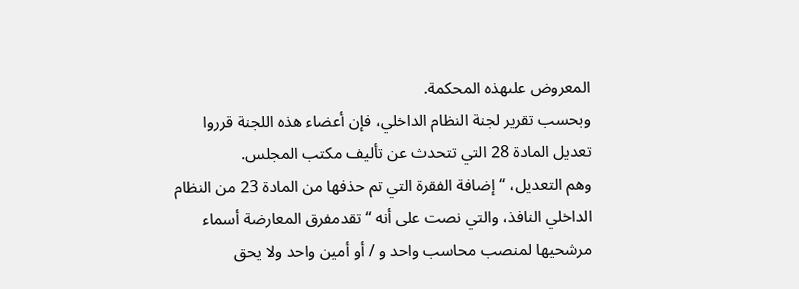المعروض علىهذه المحكمة.
وبحسب تقرير لجنة النظام الداخلي، فإن أعضاء هذه اللجنة قرروا تعديل المادة 28 التي تتحدث عن تأليف مكتب المجلس.
وهم التعديل، “إضافة الفقرة التي تم حذفها من المادة 23 من النظام الداخلي النافذ، والتي نصت على أنه “تقدمفرق المعارضة أسماء مرشحيها لمنصب محاسب واحد و / أو أمين واحد ولا يحق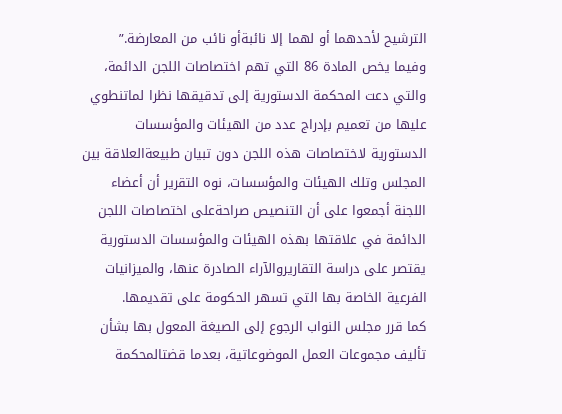الترشيح لأحدهما أو لهما إلا نائبةأو نائب من المعارضة.”
وفيما يخص المادة 86 التي تهم اختصاصات اللجن الدائمة، والتي دعت المحكمة الدستورية إلى تدقيقها نظرا لماتنطوي عليها من تعميم بإدراج عدد من الهيئات والمؤسسات الدستورية لاختصاصات هذه اللجن دون تبيان طبيعةالعلاقة بين المجلس وتلك الهيئات والمؤسسات، نوه التقرير أن أعضاء اللجنة أجمعوا على أن التنصيص صراحةعلى اختصاصات اللجن الدائمة في علاقتها بهذه الهيئات والمؤسسات الدستورية يقتصر على دراسة التقاريروالآراء الصادرة عنها، والميزانيات الفرعية الخاصة بها التي تسهر الحكومة على تقديمها.
كما قرر مجلس النواب الرجوع إلى الصيغة المعول بها بشأن تأليف مجموعات العمل الموضوعاتية، بعدما قضتالمحكمة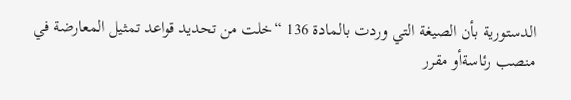الدستورية بأن الصيغة التي وردت بالمادة 136 “خلت من تحديد قواعد تمثيل المعارضة في منصب رئاسةأو مقرر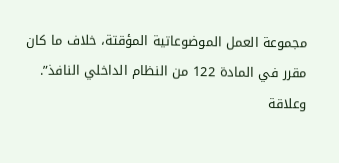مجموعة العمل الموضوعاتية المؤقتة، خلاف ما كان مقرر في المادة 122 من النظام الداخلي النافذ”.
وعلاقة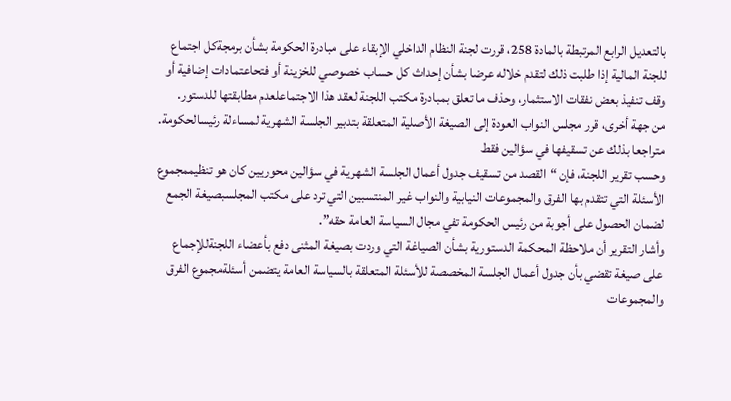بالتعديل الرابع المرتبطة بالمادة 258، قررت لجنة النظام الداخلي الإبقاء على مبادرة الحكومة بشأن برمجةكل اجتماع للجنة المالية إذا طلبت ذلك لتقدم خلاله عرضا بشأن إحداث كل حساب خصوصي للخزينة أو فتحاعتمادات إضافية أو وقف تنفيذ بعض نفقات الاستثمار، وحذف ما تعلق بمبادرة مكتب اللجنة لعقد هذا الاجتماعلعدم مطابقتها للدستور.
من جهة أخرى، قرر مجلس النواب العودة إلى الصيغة الأصلية المتعلقة بتدبير الجلسة الشهرية لمساءلة رئيسالحكومة. متراجعا بذلك عن تسقيفها في سؤالين فقط
وحسب تقرير اللجنة، فإن “القصد من تسقيف جدول أعمال الجلسة الشهرية في سؤالين محوريين كان هو تنظيممجموع الأسئلة التي تتقدم بها الفرق والمجموعات النيابية والنواب غير المنتسبين التي ترد على مكتب المجلسبصيغة الجمع لضمان الحصول على أجوبة من رئيس الحكومة تفي مجال السياسة العامة حقه”.
وأشار التقرير أن ملاحظة المحكمة الدستورية بشأن الصياغة التي وردت بصيغة المثنى دفع بأعضاء اللجنةللإجماع على صيغة تقضي بأن جدول أعمال الجلسة المخصصة للأسئلة المتعلقة بالسياسة العامة يتضمن أسئلةمجموع الفرق والمجموعات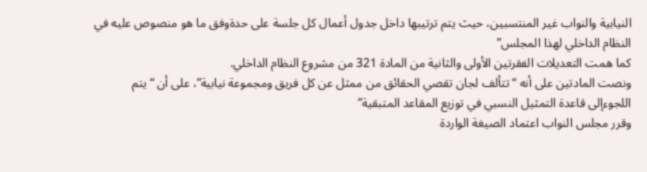النيابية والنواب غير المنتسبين، حيث يتم ترتيبها داخل جدول أعمال كل جلسة على حدةوفق ما هو منصوص عليه في النظام الداخلي لهذا المجلس”
كما همت التعديلات الفقرتين الأولى والثانية من المادة 321 من مشروع النظام الداخلي.
ونصت المادتين على أنه “تتألف لجان تقصي الحقائق من ممثل عن كل فريق ومجموعة نيابية”، على أن “يتم اللجوءإلى قاعدة التمثيل النسبي في توزيع المقاعد المتبقية”
وقرر مجلس النواب اعتماد الصيغة الواردة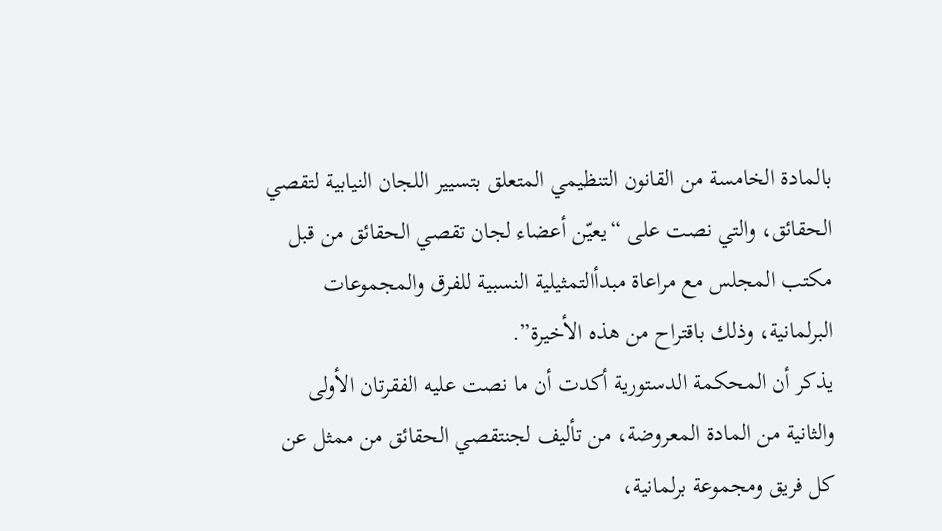بالمادة الخامسة من القانون التنظيمي المتعلق بتسيير اللجان النيابية لتقصي الحقائق، والتي نصت على “يعيّن أعضاء لجان تقصي الحقائق من قبل مكتب المجلس مع مراعاة مبدأالتمثيلية النسبية للفرق والمجموعات البرلمانية، وذلك باقتراح من هذه الأخيرة”.
يذكر أن المحكمة الدستورية أكدت أن ما نصت عليه الفقرتان الأولى والثانية من المادة المعروضة، من تأليف لجنتقصي الحقائق من ممثل عن كل فريق ومجموعة برلمانية،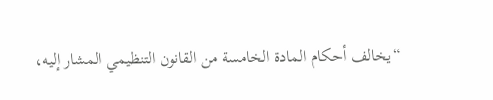“يخالف أحكام المادة الخامسة من القانون التنظيمي المشار إليه،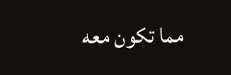مما تكون معه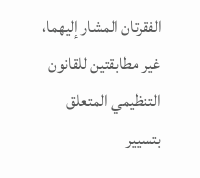الفقرتان المشار إليهما، غير مطابقتين للقانون التنظيمي المتعلق بتسيير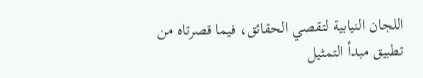اللجان النيابية لتقصي الحقائق، فيما قصرتاه من تطبيق مبدأ التمثيل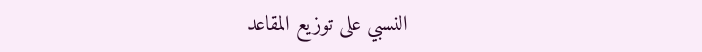النسبي على توزيع المقاعد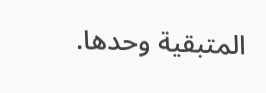المتبقية وحدها.